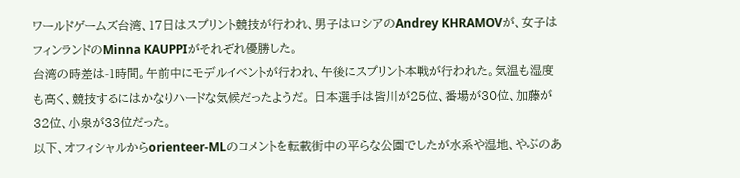ワールドゲームズ台湾、17日はスプリント競技が行われ、男子はロシアのAndrey KHRAMOVが、女子はフィンランドのMinna KAUPPIがそれぞれ優勝した。
台湾の時差は-1時間。午前中にモデルイベントが行われ、午後にスプリント本戦が行われた。気温も湿度も高く、競技するにはかなりハードな気候だったようだ。 日本選手は皆川が25位、番場が30位、加藤が32位、小泉が33位だった。
以下、オフィシャルからorienteer-MLのコメントを転載街中の平らな公園でしたが水系や湿地、やぶのあ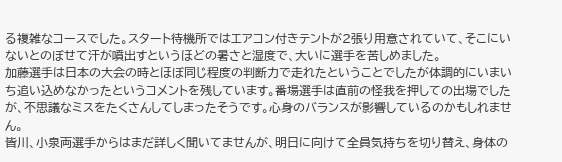る複雑なコースでした。スタート待機所ではエアコン付きテントが2張り用意されていて、そこにいないとのぼせて汗が噴出すというほどの暑さと湿度で、大いに選手を苦しめました。
加藤選手は日本の大会の時とほぼ同じ程度の判断力で走れたということでしたが体調的にいまいち追い込めなかったというコメントを残しています。番場選手は直前の怪我を押しての出場でしたが、不思議なミスをたくさんしてしまったそうです。心身のバランスが影響しているのかもしれません。
皆川、小泉両選手からはまだ詳しく聞いてませんが、明日に向けて全員気持ちを切り替え、身体の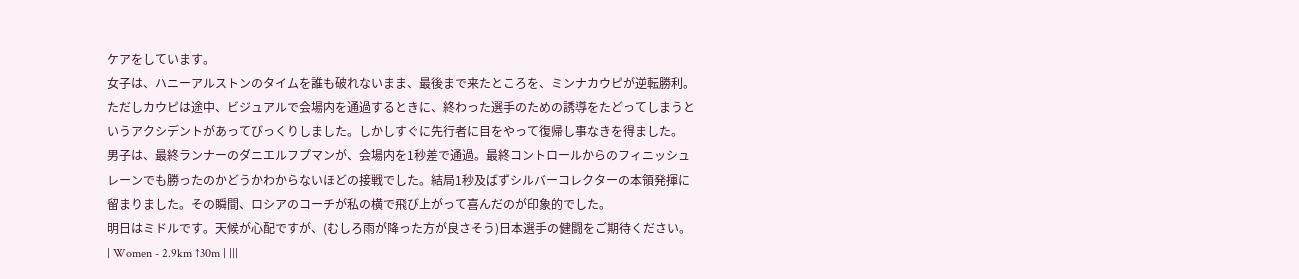ケアをしています。
女子は、ハニーアルストンのタイムを誰も破れないまま、最後まで来たところを、ミンナカウピが逆転勝利。ただしカウピは途中、ビジュアルで会場内を通過するときに、終わった選手のための誘導をたどってしまうというアクシデントがあってびっくりしました。しかしすぐに先行者に目をやって復帰し事なきを得ました。
男子は、最終ランナーのダニエルフプマンが、会場内を1秒差で通過。最終コントロールからのフィニッシュレーンでも勝ったのかどうかわからないほどの接戦でした。結局1秒及ばずシルバーコレクターの本領発揮に留まりました。その瞬間、ロシアのコーチが私の横で飛び上がって喜んだのが印象的でした。
明日はミドルです。天候が心配ですが、(むしろ雨が降った方が良さそう)日本選手の健闘をご期待ください。
| Women - 2.9km ↑30m | |||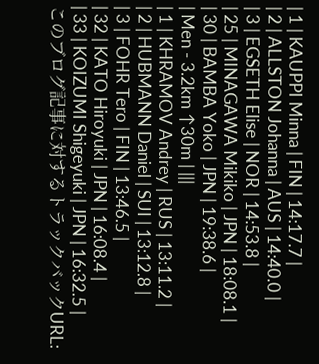| 1 | KAUPPI Minna | FIN | 14:17.7 |
| 2 | ALLSTON Johanna | AUS | 14:40.0 |
| 3 | EGSETH Elise | NOR | 14:53.8 |
| 25 | MINAGAWA Mikiko | JPN | 18:08.1 |
| 30 | BAMBA Yoko | JPN | 19:38.6 |
| Men - 3.2km ↑30m | |||
| 1 | KHRAMOV Andrey | RUS | 13:11.2 |
| 2 | HUBMANN Daniel | SUI | 13:12.8 |
| 3 | FOHR Tero | FIN | 13:46.5 |
| 32 | KATO Hiroyuki | JPN | 16:08.4 |
| 33 | KOIZUMI Shigeyuki | JPN | 16:32.5 |
このブログ記事に対するトラックバックURL: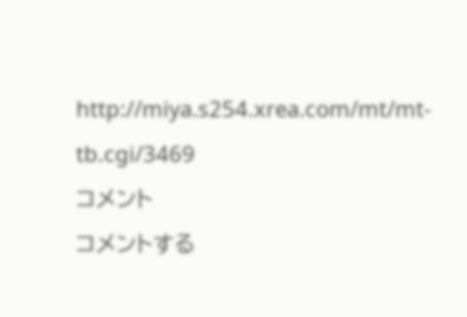http://miya.s254.xrea.com/mt/mt-tb.cgi/3469
コメント
コメントする